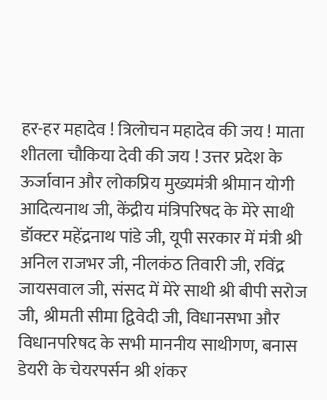हर-हर महादेव ! त्रिलोचन महादेव की जय ! माता शीतला चौकिया देवी की जय ! उत्तर प्रदेश के ऊर्जावान और लोकप्रिय मुख्यमंत्री श्रीमान योगी आदित्यनाथ जी, केंद्रीय मंत्रिपरिषद के मेरे साथी डॉक्टर महेंद्रनाथ पांडे जी, यूपी सरकार में मंत्री श्री अनिल राजभर जी, नीलकंठ तिवारी जी, रविंद्र जायसवाल जी, संसद में मेरे साथी श्री बीपी सरोज जी, श्रीमती सीमा द्विवेदी जी, विधानसभा और विधानपरिषद के सभी माननीय साथीगण, बनास डेयरी के चेयरपर्सन श्री शंकर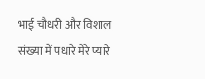भाई चौधरी और विशाल संख्या में पधारे मेरे प्यारे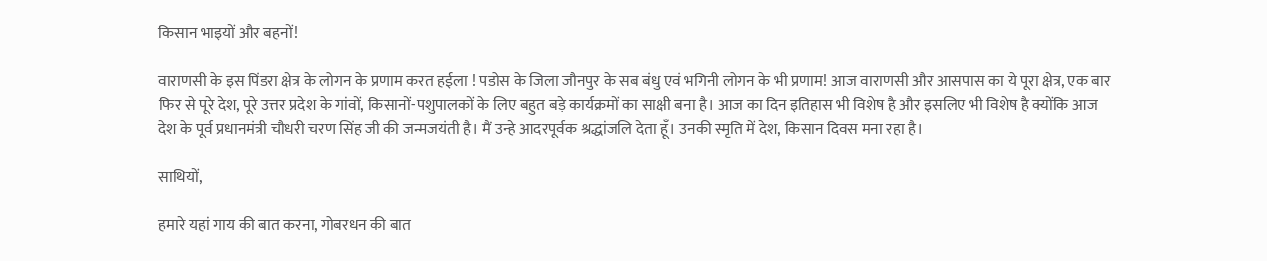किसान भाइयों और बहनों!

वाराणसी के इस पिंडरा क्षेत्र के लोगन के प्रणाम करत हईला ! पडोस के जिला जौनपुर के सब बंधु एवं भगिनी लोगन के भी प्रणाम! आज वाराणसी और आसपास का ये पूरा क्षेत्र, एक बार फिर से पूरे देश, पूरे उत्तर प्रदेश के गांवों, किसानों-पशुपालकों के लिए बहुत बड़े कार्यक्रमों का साक्षी बना है। आज का दिन इतिहास भी विशेष है और इसलिए भी विशेष है क्योंकि आज देश के पूर्व प्रधानमंत्री चौधरी चरण सिंह जी की जन्मजयंती है। मैं उन्हे आदरपूर्वक श्रद्धांजलि देता हूँ। उनकी स्मृति में देश, किसान दिवस मना रहा है।

साथियों,

हमारे यहां गाय की बात करना, गोबरधन की बात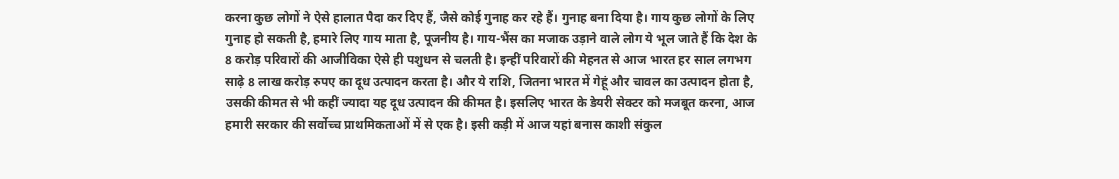करना कुछ लोगों ने ऐसे हालात पैदा कर दिए हैं, जैसे कोई गुनाह कर रहे हैं। गुनाह बना दिया है। गाय कुछ लोगों के लिए गुनाह हो सकती है, हमारे लिए गाय माता है, पूजनीय है। गाय-भैंस का मजाक उड़ाने वाले लोग ये भूल जाते हैं कि देश के 8 करोड़ परिवारों की आजीविका ऐसे ही पशुधन से चलती है। इन्हीं परिवारों की मेहनत से आज भारत हर साल लगभग साढ़े 8 लाख करोड़ रुपए का दूध उत्पादन करता है। और ये राशि, जितना भारत में गेहूं और चावल का उत्पादन होता है, उसकी कीमत से भी कहीं ज्यादा यह दूध उत्पादन की कीमत है। इसलिए भारत के डेयरी सेक्टर को मजबूत करना, आज हमारी सरकार की सर्वोच्च प्राथमिकताओं में से एक है। इसी कड़ी में आज यहां बनास काशी संकुल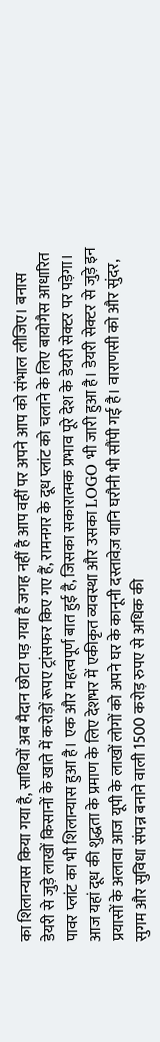का शिलान्यास किया गया है, साथियों अब मैदान छोटा पड़ गया है जगह नहीं है आप वहीं पर अपने आप को संभाल लीजिए। बनास डेयरी से जुड़े लाखों किसानों के खाते में करोड़ों रूपए ट्रांसफर किए गए हैं, रामनगर के दूध प्लांट को चलाने के लिए बायोगैस आधारित पावर प्लांट का भी शिलान्यास हुआ है। एक और महत्वपूर्ण बात हुई है, जिसका सकारात्मक प्रभाव पूरे देश के डेयरी सेक्टर पर पड़ेगा। आज यहां दूध की शुद्धता के प्रमाण के लिए देशभर में एकीकृत व्यवस्था और उसका LOGO भी जारी हुआ है। डेयरी सेक्टर से जुड़े इन प्रयासों के अलावा आज यूपी के लाखों लोगों को अपने घर के कानूनी दस्तावेज़ यानि घरौनी भी सौंपी गई है। वाराणसी को और सुंदर, सुगम और सुविधा संपन्न बनाने वाली 1500 करोड़ रुपए से अधिक की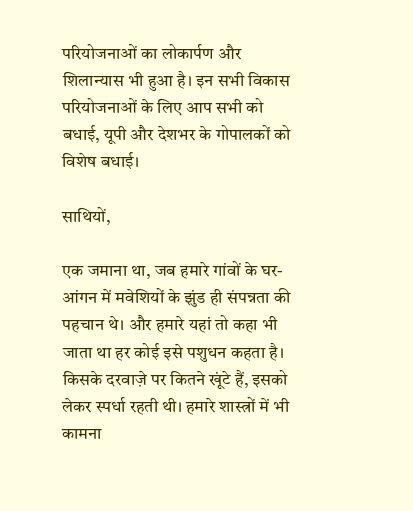परियोजनाओं का लोकार्पण और शिलान्यास भी हुआ है। इन सभी विकास परियोजनाओं के लिए आप सभी को बधाई, यूपी और देशभर के गोपालकों को विशेष बधाई।

साथियों,

एक जमाना था, जब हमारे गांवों के घर-आंगन में मवेशियों के झुंड ही संपन्नता की पहचान थे। और हमारे यहां तो कहा भी जाता था हर कोई इसे पशुधन कहता है। किसके दरवाज़े पर कितने खूंटे हैं, इसको लेकर स्पर्धा रहती थी। हमारे शास्त्रों में भी कामना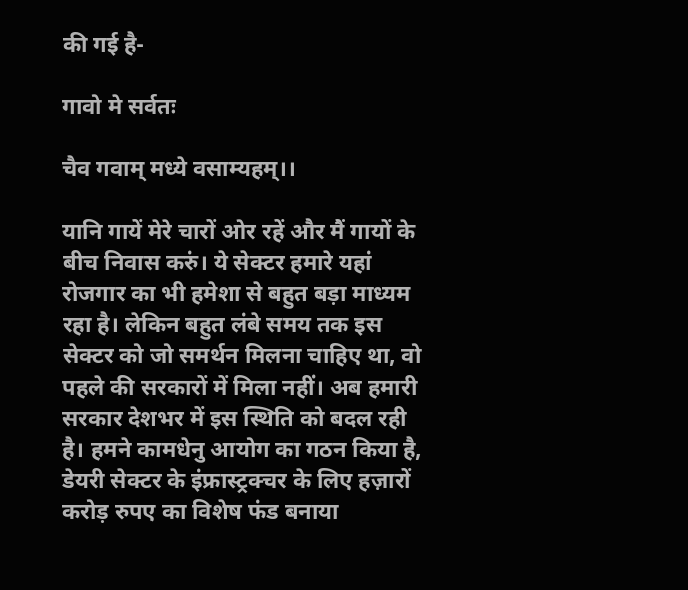की गई है-

गावो मे सर्वतः

चैव गवाम् मध्ये वसाम्यहम्।।

यानि गायें मेरे चारों ओर रहें और मैं गायों के बीच निवास करुं। ये सेक्टर हमारे यहां रोजगार का भी हमेशा से बहुत बड़ा माध्यम रहा है। लेकिन बहुत लंबे समय तक इस सेक्टर को जो समर्थन मिलना चाहिए था, वो पहले की सरकारों में मिला नहीं। अब हमारी सरकार देशभर में इस स्थिति को बदल रही है। हमने कामधेनु आयोग का गठन किया है, डेयरी सेक्टर के इंफ्रास्ट्रक्चर के लिए हज़ारों करोड़ रुपए का विशेष फंड बनाया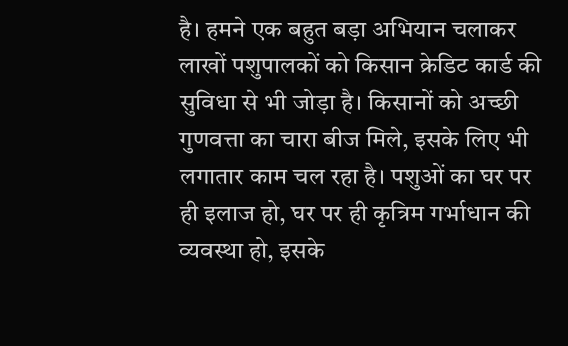है। हमने एक बहुत बड़ा अभियान चलाकर लाखों पशुपालकों को किसान क्रेडिट कार्ड की सुविधा से भी जोड़ा है। किसानों को अच्छी गुणवत्ता का चारा बीज मिले, इसके लिए भी लगातार काम चल रहा है। पशुओं का घर पर ही इलाज हो, घर पर ही कृत्रिम गर्भाधान की व्यवस्था हो, इसके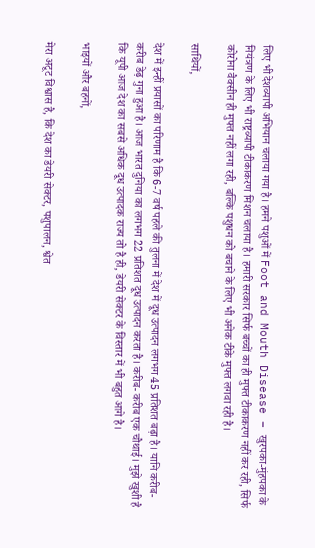लिए भी देशव्यापी अभियान चलाया गया है। हमने पशुओं में Foot and Mouth Disease – खुरपका-मुंहपका के नियंत्रण के लिए भी राष्ट्रव्यापी टीकाकरण मिशन चलाया है। हमारी सरकार सिर्फ बच्चों का ही मुफ्त टीकाकरण नहीं कर रही, सिर्फ कोरोना वैक्सीन ही मुफ्त नहीं लगा रही, बल्कि पशुधन को बचाने के लिए भी अनेक टीके मुफ्त लगवा रही है।

साथियों,

देश में इन्हीं प्रयासों का परिणाम है कि 6-7 वर्ष पहले की तुलना में देश में दूध उत्पादन लगभग 45 प्रतिशत बढ़ा है। यानि करीब-करीब डेढ़ गुना हुआ है। आज भारत दुनिया का लगभग 22 प्रतिशत दूध उत्पादन करता है। करीब- करीब एक चौथाई। मुझे खुशी है कि यूपी आज देश का सबसे अधिक दूध उत्पादक राज्य तो है ही, डेयरी सेक्टर के विस्तार में भी बहुत आगे है।

भाइयों और बहनों,

मेरा अटूट विश्वास है, कि देश का डेयरी सेक्टर, पशुपालन, श्वेत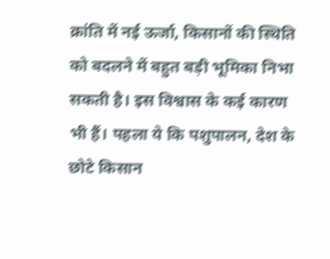क्रांति में नई ऊर्जा, किसानों की स्थिति को बदलने में बहुत बड़ी भूमिका निभा सकती है। इस विश्वास के कई कारण भी हैं। पहला ये कि पशुपालन, देश के छोटे किसान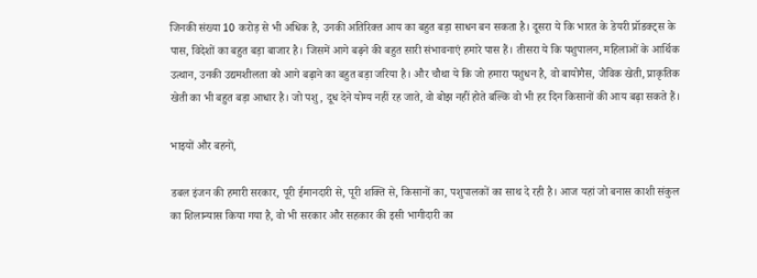जिनकी संख्या 10 करोड़ से भी अधिक है, उनकी अतिरिक्त आय का बहुत बड़ा साधन बन सकता है। दूसरा ये कि भारत के डेयरी प्रॉडक्ट्स के पास, विदेशों का बहुत बड़ा बाजार है। जिसमें आगे बढ़ने की बहुत सारी संभावनाएं हमारे पास हैं। तीसरा ये कि पशुपालन, महिलाओं के आर्थिक उत्थान, उनकी उद्यमशीलता को आगे बढ़ाने का बहुत बड़ा जरिया है। और चौथा ये कि जो हमारा पशुधन है, वो बायोगैस, जैविक खेती, प्राकृतिक खेती का भी बहुत बड़ा आधार है। जो पशु, दूध देने योग्य नहीं रह जाते, वो बोझ नहीं होते बल्कि वो भी हर दिन किसानों की आय बढ़ा सकते हैं।

भाइयों और बहनों,

डबल इंजन की हमारी सरकार, पूरी ईमानदारी से, पूरी शक्ति से, किसानों का, पशुपालकों का साथ दे रही है। आज यहां जो बनास काशी संकुल का शिलान्यास किया गया है, वो भी सरकार और सहकार की इसी भागीदारी का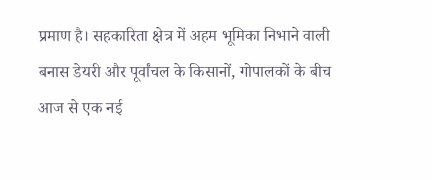प्रमाण है। सहकारिता क्षेत्र में अहम भूमिका निभाने वाली बनास डेयरी और पूर्वांचल के किसानों, गोपालकों के बीच आज से एक नई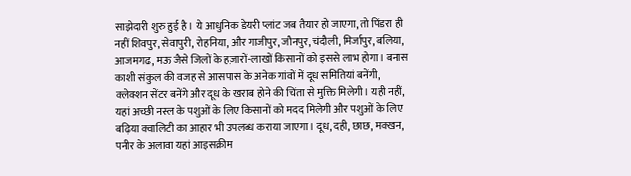साझेदारी शुरु हुई है। ये आधुनिक डेयरी प्लांट जब तैयार हो जाएगा, तो पिंडरा ही नहीं शिवपुर, सेवापुरी, रोहनिया, और गाजीपुर, जौनपुर, चंदौली, मिर्जापुर, बलिया, आजमगढ, मऊ जैसे जिलों के हज़ारों-लाखों किसानों को इससे लाभ होगा। बनास काशी संकुल की वजह से आसपास के अनेक गांवों में दूध समितियां बनेंगी, क्लेक्शन सेंटर बनेंगे और दूध के खराब होने की चिंता से मुक्ति मिलेगी। यही नहीं, यहां अच्छी नस्ल के पशुओं के लिए किसानों को मदद मिलेगी और पशुओं के लिए बढ़िया क्वालिटी का आहार भी उपलब्ध कराया जाएगा। दूध, दही, छाछ, मक्खन, पनीर के अलावा यहां आइसक्रीम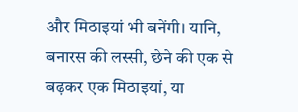और मिठाइयां भी बनेंगी। यानि, बनारस की लस्सी, छेने की एक से बढ़कर एक मिठाइयां, या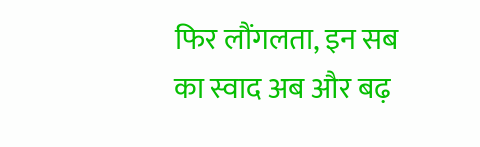फिर लौंगलता, इन सब का स्वाद अब और बढ़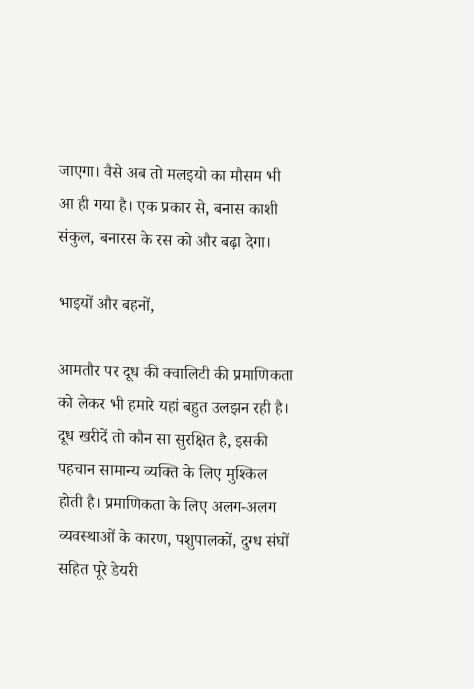जाएगा। वैसे अब तो मलइयो का मौसम भी आ ही गया है। एक प्रकार से, बनास काशी संकुल, बनारस के रस को और बढ़ा देगा।

भाइयों और बहनों,

आमतौर पर दूध की क्वालिटी की प्रमाणिकता को लेकर भी हमारे यहां बहुत उलझन रही है। दूध खरीदें तो कौन सा सुरक्षित है, इसकी पहचान सामान्य व्यक्ति के लिए मुश्किल होती है। प्रमाणिकता के लिए अलग-अलग व्यवस्थाओं के कारण, पशुपालकों, दुग्ध संघों सहित पूरे डेयरी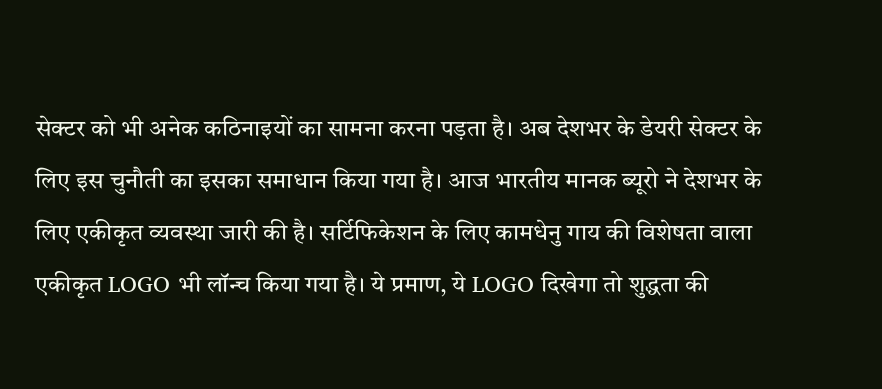सेक्टर को भी अनेक कठिनाइयों का सामना करना पड़ता है। अब देशभर के डेयरी सेक्टर के लिए इस चुनौती का इसका समाधान किया गया है। आज भारतीय मानक ब्यूरो ने देशभर के लिए एकीकृत व्यवस्था जारी की है। सर्टिफिकेशन के लिए कामधेनु गाय की विशेषता वाला एकीकृत LOGO भी लॉन्च किया गया है। ये प्रमाण, ये LOGO दिखेगा तो शुद्धता की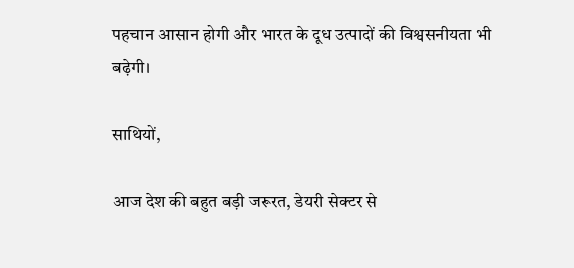पहचान आसान होगी और भारत के दूध उत्पादों की विश्वसनीयता भी बढ़ेगी।

साथियों,

आज देश की बहुत बड़ी जरूरत, डेयरी सेक्टर से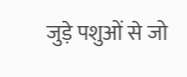जुड़े पशुओं से जो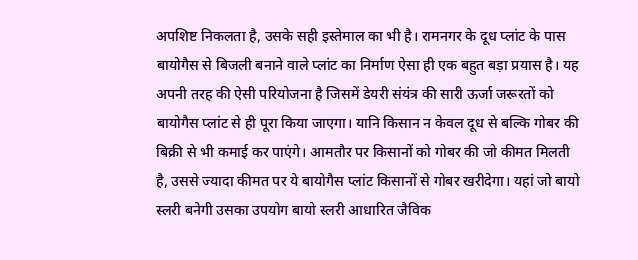अपशिष्ट निकलता है, उसके सही इस्तेमाल का भी है। रामनगर के दूध प्लांट के पास बायोगैस से बिजली बनाने वाले प्लांट का निर्माण ऐसा ही एक बहुत बड़ा प्रयास है। यह अपनी तरह की ऐसी परियोजना है जिसमें डेयरी संयंत्र की सारी ऊर्जा जरूरतों को बायोगैस प्लांट से ही पूरा किया जाएगा। यानि किसान न केवल दूध से बल्कि गोबर की बिक्री से भी कमाई कर पाएंगे। आमतौर पर किसानों को गोबर की जो कीमत मिलती है, उससे ज्यादा कीमत पर ये बायोगैस प्लांट किसानों से गोबर खरीदेगा। यहां जो बायो स्लरी बनेगी उसका उपयोग बायो स्लरी आधारित जैविक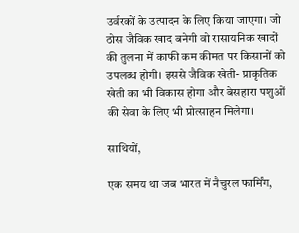उर्वरकों के उत्पादन के लिए किया जाएगा। जो ठोस जैविक खाद बनेगी वो रासायनिक खादों की तुलना में काफी कम कीमत पर किसानों को उपलब्ध होगी। इससे जैविक खेती- प्राकृतिक खेती का भी विकास होगा और बेसहारा पशुओं की सेवा के लिए भी प्रोत्साहन मिलेगा।

साथियों,

एक समय था जब भारत में नैचुरल फार्मिंग,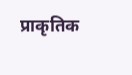प्राकृतिक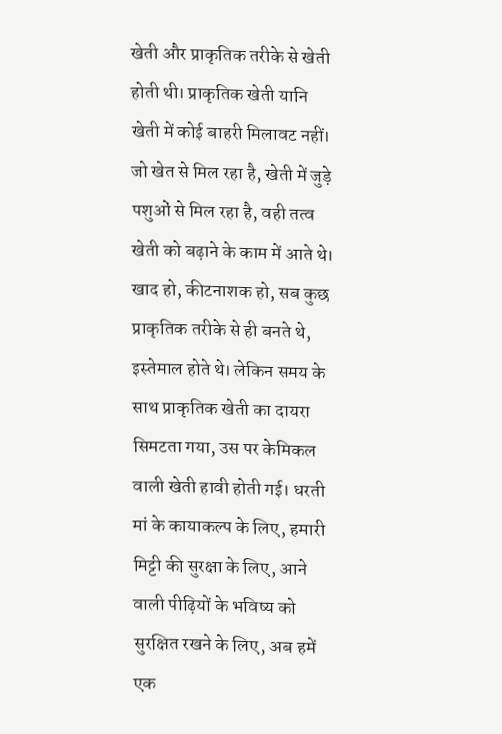खेती और प्राकृतिक तरीके से खेती होती थी। प्राकृतिक खेती यानि खेती में कोई बाहरी मिलावट नहीं। जो खेत से मिल रहा है, खेती में जुड़े पशुओं से मिल रहा है, वही तत्व खेती को बढ़ाने के काम में आते थे। खाद हो, कीटनाशक हो, सब कुछ प्राकृतिक तरीके से ही बनते थे, इस्तेमाल होते थे। लेकिन समय के साथ प्राकृतिक खेती का दायरा सिमटता गया, उस पर केमिकल वाली खेती हावी होती गई। धरती मां के कायाकल्प के लिए, हमारी मिट्टी की सुरक्षा के लिए, आने वाली पीढ़ियों के भविष्य को सुरक्षित रखने के लिए, अब हमें एक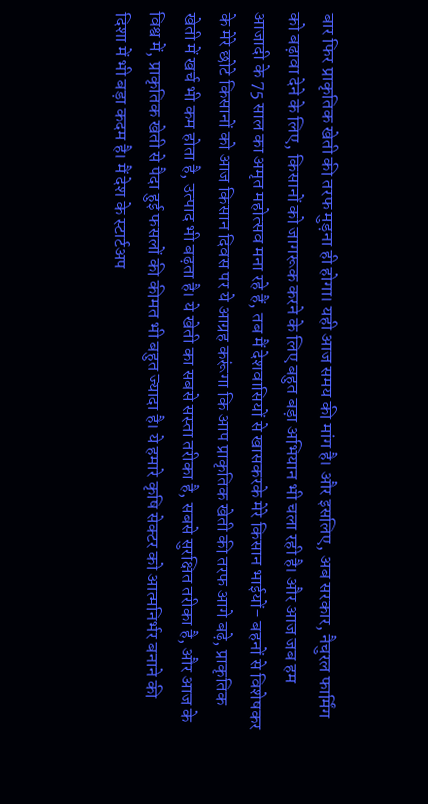बार फिर प्राकृतिक खेती की तरफ मुड़ना ही होगा। यही आज समय की मांग है। और इसलिए, अब सरकार, नैचुरल फार्मिंग को बढ़ावा देने के लिए, किसानों को जागरूक करने के लिए बहुत बड़ा अभियान भी चला रही है। और आज जब हम आजादी के 75 साल का अमृत महोत्सव मना रहे हैं, तब मैं देशवासियों से खासकरके मेरे किसान भाईयों- बहनों से विशेषकर के मेरे छोटे किसानों को आज किसान दिवस पर ये आग्रह करूंगा कि आप प्राकृतिक खेती की तरफ आगे बढ़े, प्राकृतिक खेती में खर्च भी कम होता है, उत्पाद भी बढ़ता है। ये खेती का सबसे सस्ता तरीका है, सबसे सुरक्षित तरीका है, और आज के विश्व में, प्राकृतिक खेती से पैदा हुई फसलों की कीमत भी बहुत ज्यादा है। ये हमारे कृषि सेक्टर को आत्मनिर्भर बनाने की दिशा में भी बड़ा कदम है। मैं देश के स्टार्टअप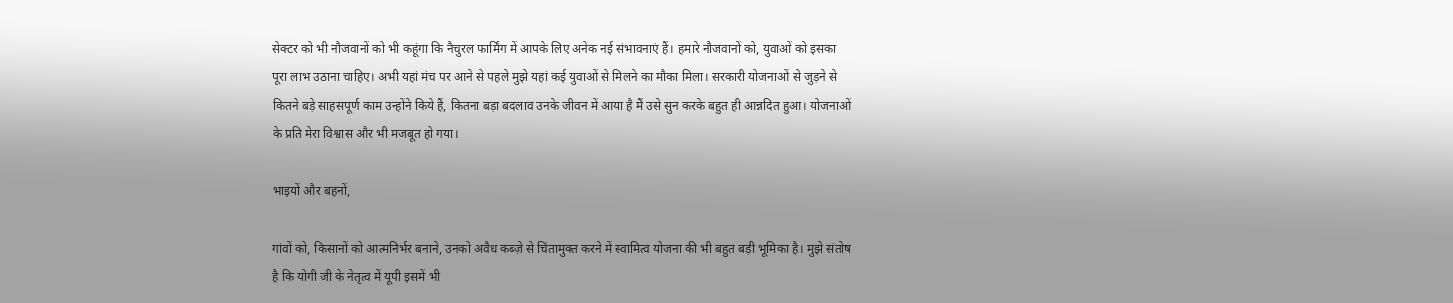सेक्टर को भी नौजवानों को भी कहूंगा कि नैचुरल फार्मिंग में आपके लिए अनेक नई संभावनाएं हैं। हमारे नौजवानों को, युवाओं को इसका पूरा लाभ उठाना चाहिए। अभी यहां मंच पर आने से पहले मुझे यहां कई युवाओं से मिलने का मौका मिला। सरकारी योजनाओं से जुड़ने से कितने बड़े साहसपूर्ण काम उन्होंने किये हैं, कितना बड़ा बदलाव उनके जीवन में आया है मैं उसे सुन करके बहुत ही आन्नदित हुआ। योजनाओं के प्रति मेरा विश्वास और भी मजबूत हो गया।

भाइयों और बहनों,

गांवों को, किसानों को आत्मनिर्भर बनाने, उनको अवैध कब्ज़े से चिंतामुक्त करने में स्वामित्व योजना की भी बहुत बड़ी भूमिका है। मुझे संतोष है कि योगी जी के नेतृत्व में यूपी इसमें भी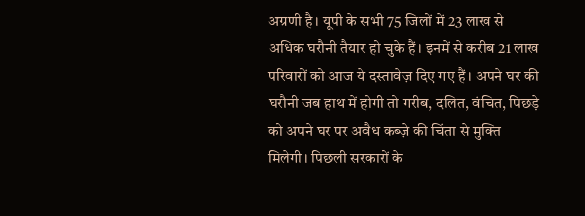अग्रणी है। यूपी के सभी 75 जिलों में 23 लाख से अधिक घरौनी तैयार हो चुके हैं। इनमें से करीब 21 लाख परिवारों को आज ये दस्तावेज़ दिए गए हैं। अपने घर की घरौनी जब हाथ में होगी तो गरीब, दलित, वंचित, पिछड़े को अपने घर पर अवैध कब्ज़े की चिंता से मुक्ति मिलेगी। पिछली सरकारों के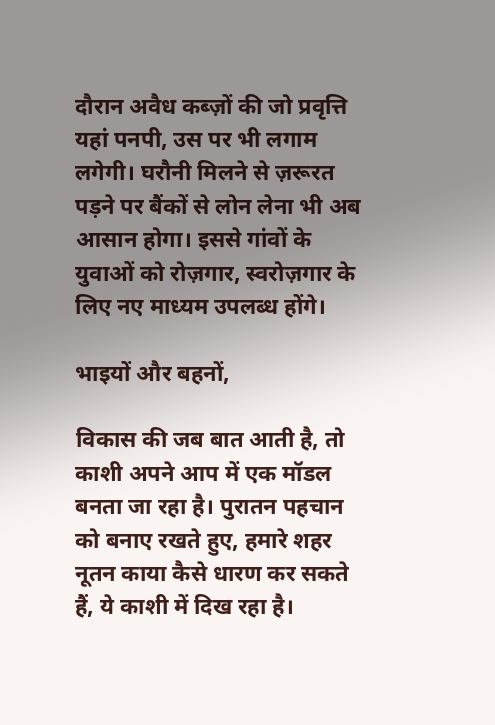दौरान अवैध कब्ज़ों की जो प्रवृत्ति यहां पनपी, उस पर भी लगाम लगेगी। घरौनी मिलने से ज़रूरत पड़ने पर बैंकों से लोन लेना भी अब आसान होगा। इससे गांवों के युवाओं को रोज़गार, स्वरोज़गार के लिए नए माध्यम उपलब्ध होंगे।

भाइयों और बहनों,

विकास की जब बात आती है, तो काशी अपने आप में एक मॉडल बनता जा रहा है। पुरातन पहचान को बनाए रखते हुए, हमारे शहर नूतन काया कैसे धारण कर सकते हैं, ये काशी में दिख रहा है।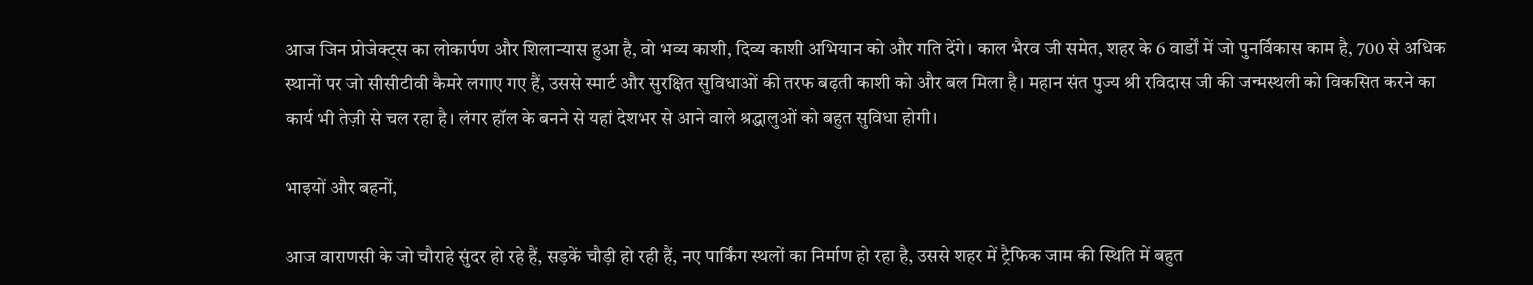आज जिन प्रोजेक्ट्स का लोकार्पण और शिलान्यास हुआ है, वो भव्य काशी, दिव्य काशी अभियान को और गति देंगे। काल भैरव जी समेत, शहर के 6 वार्डों में जो पुनर्विकास काम है, 700 से अधिक स्थानों पर जो सीसीटीवी कैमरे लगाए गए हैं, उससे स्मार्ट और सुरक्षित सुविधाओं की तरफ बढ़ती काशी को और बल मिला है। महान संत पुज्य श्री रविदास जी की जन्मस्थली को विकसित करने का कार्य भी तेज़ी से चल रहा है। लंगर हॉल के बनने से यहां देशभर से आने वाले श्रद्धालुओं को बहुत सुविधा होगी।

भाइयों और बहनों,

आज वाराणसी के जो चौराहे सुंदर हो रहे हैं, सड़कें चौड़ी हो रही हैं, नए पार्किंग स्थलों का निर्माण हो रहा है, उससे शहर में ट्रैफिक जाम की स्थिति में बहुत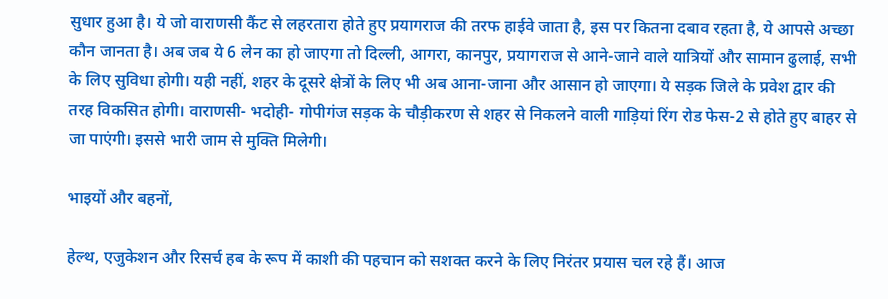सुधार हुआ है। ये जो वाराणसी कैंट से लहरतारा होते हुए प्रयागराज की तरफ हाईवे जाता है, इस पर कितना दबाव रहता है, ये आपसे अच्छा कौन जानता है। अब जब ये 6 लेन का हो जाएगा तो दिल्ली, आगरा, कानपुर, प्रयागराज से आने-जाने वाले यात्रियों और सामान ढुलाई, सभी के लिए सुविधा होगी। यही नहीं, शहर के दूसरे क्षेत्रों के लिए भी अब आना-जाना और आसान हो जाएगा। ये सड़क जिले के प्रवेश द्वार की तरह विकसित होगी। वाराणसी- भदोही- गोपीगंज सड़क के चौड़ीकरण से शहर से निकलने वाली गाड़ियां रिंग रोड फेस-2 से होते हुए बाहर से जा पाएंगी। इससे भारी जाम से मुक्ति मिलेगी।

भाइयों और बहनों,

हेल्थ, एजुकेशन और रिसर्च हब के रूप में काशी की पहचान को सशक्त करने के लिए निरंतर प्रयास चल रहे हैं। आज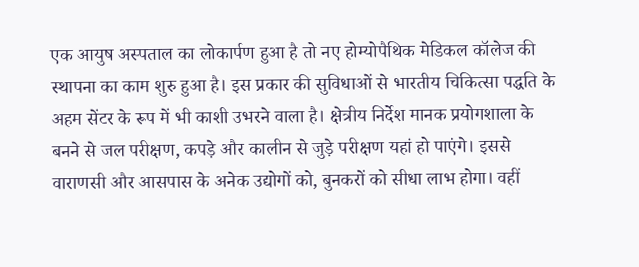एक आयुष अस्पताल का लोकार्पण हुआ है तो नए होम्योपैथिक मेडिकल कॉलेज की स्थापना का काम शुरु हुआ है। इस प्रकार की सुविधाओं से भारतीय चिकित्सा पद्धति के अहम सेंटर के रूप में भी काशी उभरने वाला है। क्षेत्रीय निर्देश मानक प्रयोगशाला के बनने से जल परीक्षण, कपड़े और कालीन से जुड़े परीक्षण यहां हो पाएंगे। इससे वाराणसी और आसपास के अनेक उद्योगों को, बुनकरों को सीधा लाभ होगा। वहीं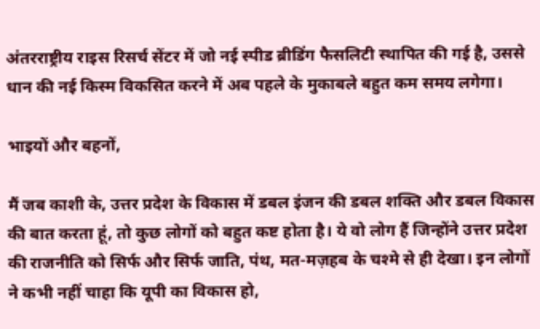अंतरराष्ट्रीय राइस रिसर्च सेंटर में जो नई स्पीड ब्रीडिंग फैसलिटी स्थापित की गई है, उससे धान की नई किस्म विकसित करने में अब पहले के मुकाबले बहुत कम समय लगेगा।

भाइयों और बहनों,

मैं जब काशी के, उत्तर प्रदेश के विकास में डबल इंजन की डबल शक्ति और डबल विकास की बात करता हूं, तो कुछ लोगों को बहुत कष्ट होता है। ये वो लोग हैं जिन्होंने उत्तर प्रदेश की राजनीति को सिर्फ और सिर्फ जाति, पंथ, मत-मज़हब के चश्मे से ही देखा। इन लोगों ने कभी नहीं चाहा कि यूपी का विकास हो,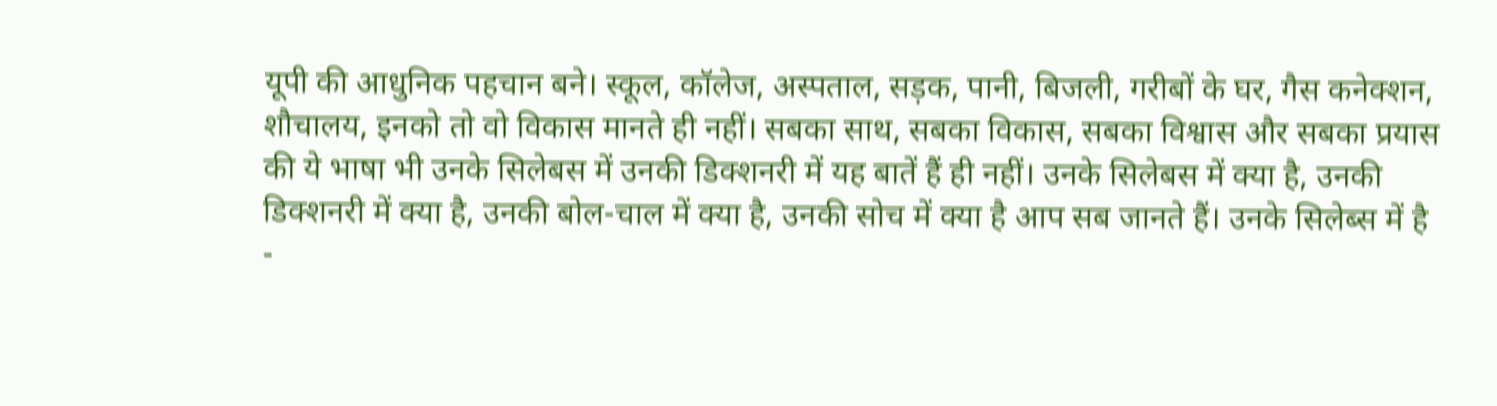यूपी की आधुनिक पहचान बने। स्कूल, कॉलेज, अस्पताल, सड़क, पानी, बिजली, गरीबों के घर, गैस कनेक्शन, शौचालय, इनको तो वो विकास मानते ही नहीं। सबका साथ, सबका विकास, सबका विश्वास और सबका प्रयास की ये भाषा भी उनके सिलेबस में उनकी डिक्शनरी में यह बातें हैं ही नहीं। उनके सिलेबस में क्या है, उनकी डिक्शनरी में क्या है, उनकी बोल-चाल में क्या है, उनकी सोच में क्या है आप सब जानते हैं। उनके सिलेब्स में है -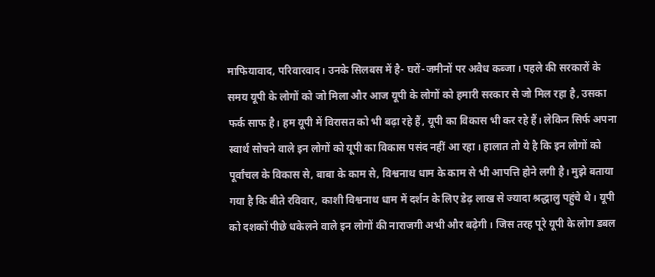माफियावाद, परिवारवाद। उनके सिलबस में है- घरों-जमीनों पर अवैध कब्जा। पहले की सरकारों के समय यूपी के लोगों को जो मिला और आज यूपी के लोगों को हमारी सरकार से जो मिल रहा है, उसका फर्क साफ है। हम यूपी में विरासत को भी बढ़ा रहे हैं, यूपी का विकास भी कर रहे हैं। लेकिन सिर्फ अपना स्वार्थ सोचने वाले इन लोगों को यूपी का विकास पसंद नहीं आ रहा। हालात तो ये है कि इन लोगों को पूर्वांचल के विकास से, बाबा के काम से, विश्वनाथ धाम के काम से भी आपत्ति होने लगी है। मुझे बताया गया है कि बीते रविवार, काशी विश्वनाथ धाम में दर्शन के लिए डेढ़ लाख से ज्यादा श्रद्धालु पहुंचे थे। यूपी को दशकों पीछे धकेलने वाले इन लोगों की नाराजगी अभी और बढ़ेगी। जिस तरह पूरे यूपी के लोग डबल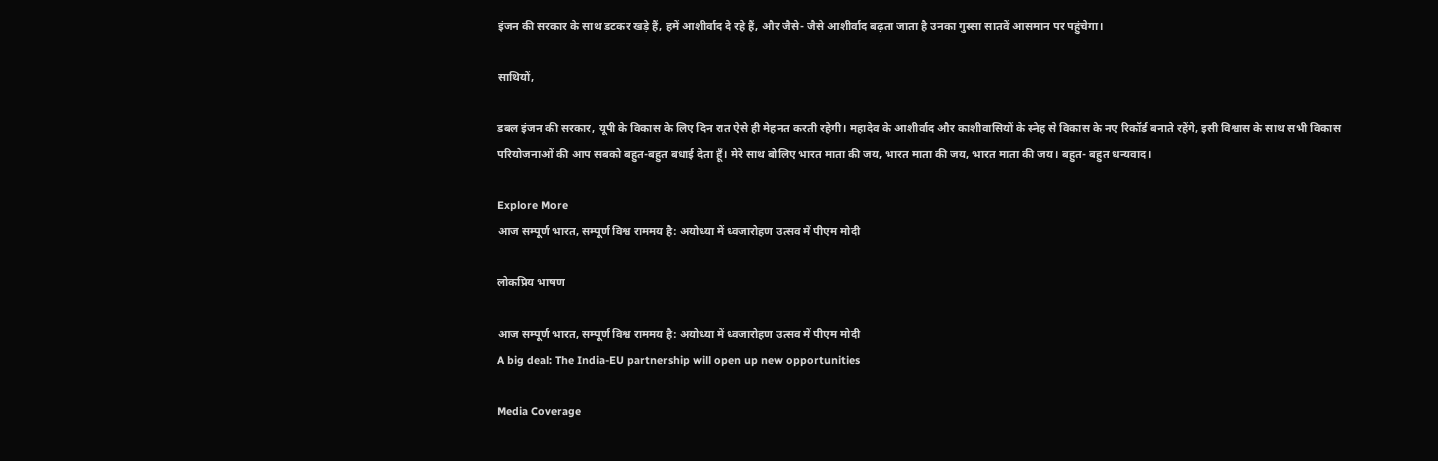इंजन की सरकार के साथ डटकर खड़े हैं, हमें आशीर्वाद दे रहे हैं, और जैसे- जैसे आशीर्वाद बढ़ता जाता है उनका गुस्सा सातवें आसमान पर पहुंचेगा।

साथियों,

डबल इंजन की सरकार, यूपी के विकास के लिए दिन रात ऐसे ही मेहनत करती रहेगी। महादेव के आशीर्वाद और काशीवासियों के स्नेह से विकास के नए रिकॉर्ड बनाते रहेंगे, इसी विश्वास के साथ सभी विकास परियोजनाओं की आप सबको बहुत-बहुत बधाई देता हूँ। मेरे साथ बोलिए भारत माता की जय, भारत माता की जय, भारत माता की जय। बहुत- बहुत धन्यवाद।

Explore More
आज सम्पूर्ण भारत, सम्पूर्ण विश्व राममय है: अयोध्या में ध्वजारोहण उत्सव में पीएम मोदी

लोकप्रिय भाषण

आज सम्पूर्ण भारत, सम्पूर्ण विश्व राममय है: अयोध्या में ध्वजारोहण उत्सव में पीएम मोदी
A big deal: The India-EU partnership will open up new opportunities

Media Coverage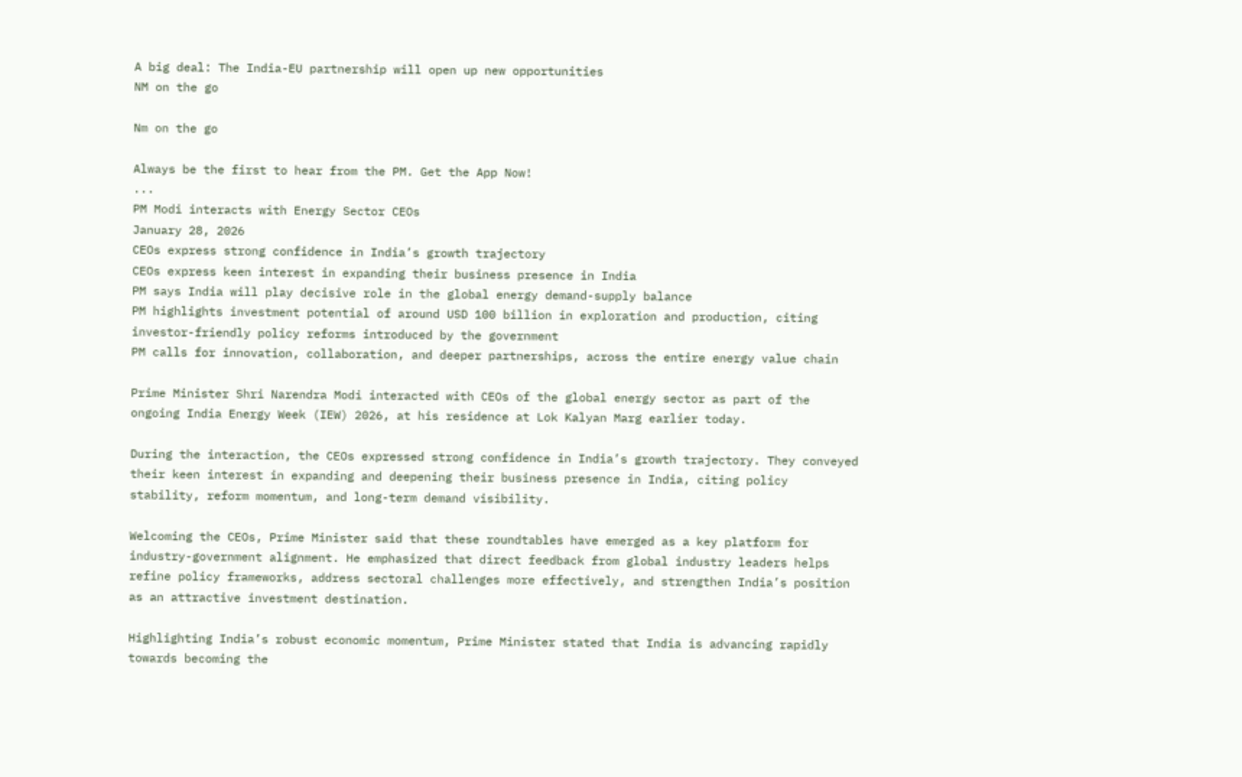A big deal: The India-EU partnership will open up new opportunities
NM on the go

Nm on the go

Always be the first to hear from the PM. Get the App Now!
...
PM Modi interacts with Energy Sector CEOs
January 28, 2026
CEOs express strong confidence in India’s growth trajectory
CEOs express keen interest in expanding their business presence in India
PM says India will play decisive role in the global energy demand-supply balance
PM highlights investment potential of around USD 100 billion in exploration and production, citing investor-friendly policy reforms introduced by the government
PM calls for innovation, collaboration, and deeper partnerships, across the entire energy value chain

Prime Minister Shri Narendra Modi interacted with CEOs of the global energy sector as part of the ongoing India Energy Week (IEW) 2026, at his residence at Lok Kalyan Marg earlier today.

During the interaction, the CEOs expressed strong confidence in India’s growth trajectory. They conveyed their keen interest in expanding and deepening their business presence in India, citing policy stability, reform momentum, and long-term demand visibility.

Welcoming the CEOs, Prime Minister said that these roundtables have emerged as a key platform for industry-government alignment. He emphasized that direct feedback from global industry leaders helps refine policy frameworks, address sectoral challenges more effectively, and strengthen India’s position as an attractive investment destination.

Highlighting India’s robust economic momentum, Prime Minister stated that India is advancing rapidly towards becoming the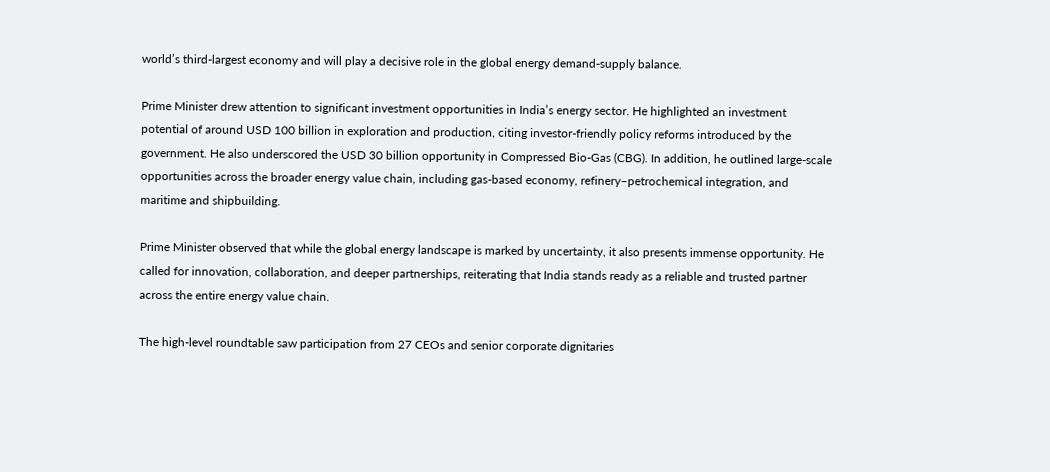world’s third-largest economy and will play a decisive role in the global energy demand-supply balance.

Prime Minister drew attention to significant investment opportunities in India’s energy sector. He highlighted an investment potential of around USD 100 billion in exploration and production, citing investor-friendly policy reforms introduced by the government. He also underscored the USD 30 billion opportunity in Compressed Bio-Gas (CBG). In addition, he outlined large-scale opportunities across the broader energy value chain, including gas-based economy, refinery–petrochemical integration, and maritime and shipbuilding.

Prime Minister observed that while the global energy landscape is marked by uncertainty, it also presents immense opportunity. He called for innovation, collaboration, and deeper partnerships, reiterating that India stands ready as a reliable and trusted partner across the entire energy value chain.

The high-level roundtable saw participation from 27 CEOs and senior corporate dignitaries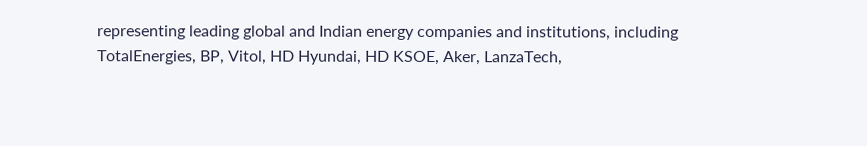representing leading global and Indian energy companies and institutions, including TotalEnergies, BP, Vitol, HD Hyundai, HD KSOE, Aker, LanzaTech,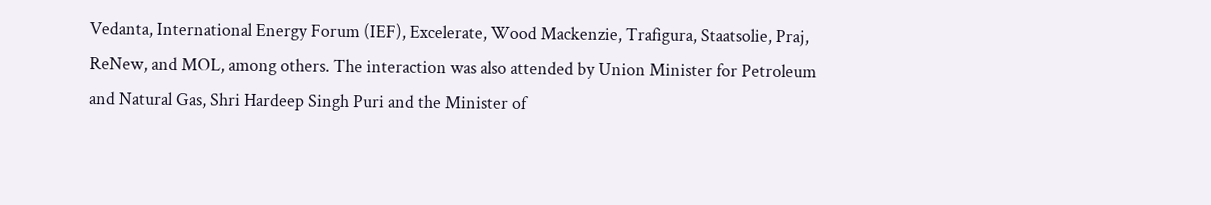Vedanta, International Energy Forum (IEF), Excelerate, Wood Mackenzie, Trafigura, Staatsolie, Praj, ReNew, and MOL, among others. The interaction was also attended by Union Minister for Petroleum and Natural Gas, Shri Hardeep Singh Puri and the Minister of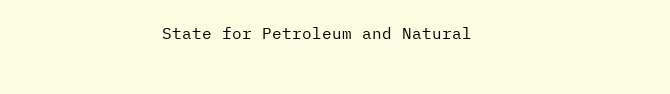State for Petroleum and Natural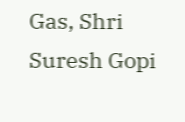Gas, Shri Suresh Gopi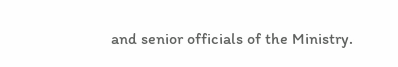and senior officials of the Ministry.